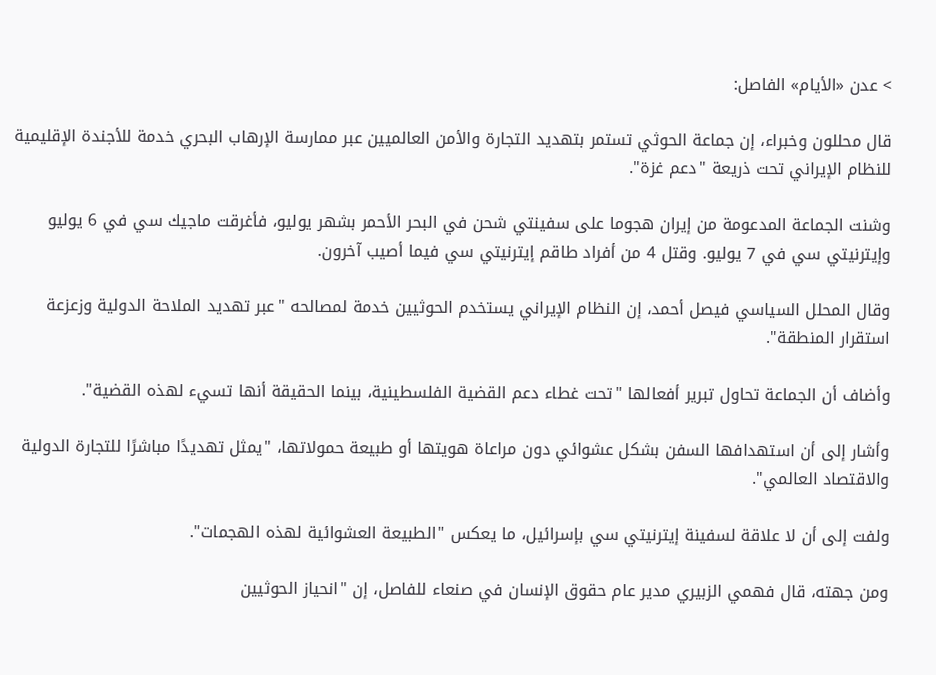> عدن «الأيام» الفاصل:

قال محللون وخبراء، إن جماعة الحوثي تستمر بتهديد التجارة والأمن العالميين عبر ممارسة الإرهاب البحري خدمة للأجندة الإقليمية للنظام الإيراني تحت ذريعة "دعم غزة".

وشنت الجماعة المدعومة من إيران هجوما على سفينتي شحن في البحر الأحمر بشهر يوليو، فأغرقت ماجيك سي في 6 يوليو وإيترنيتي سي في 7 يوليو. وقتل 4 من أفراد طاقم إيترنيتي سي فيما أصيب آخرون.

وقال المحلل السياسي فيصل أحمد، إن النظام الإيراني يستخدم الحوثيين خدمة لمصالحه "عبر تهديد الملاحة الدولية وزعزعة استقرار المنطقة".

وأضاف أن الجماعة تحاول تبرير أفعالها "تحت غطاء دعم القضية الفلسطينية، بينما الحقيقة أنها تسيء لهذه القضية".

وأشار إلى أن استهدافها السفن بشكل عشوائي دون مراعاة هويتها أو طبيعة حمولاتها، "يمثل تهديدًا مباشرًا للتجارة الدولية والاقتصاد العالمي".

ولفت إلى أن لا علاقة لسفينة إيترنيتي سي بإسرائيل، ما يعكس "الطبيعة العشوائية لهذه الهجمات".

ومن جهته، قال فهمي الزبيري مدير عام حقوق الإنسان في صنعاء للفاصل، إن "انحياز الحوثيين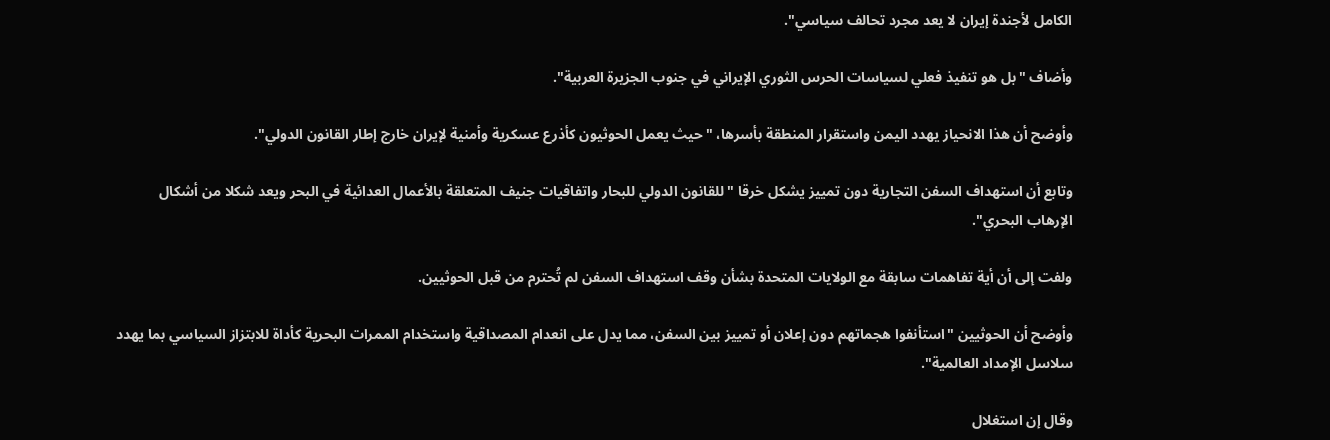الكامل لأجندة إيران لا يعد مجرد تحالف سياسي".

وأضاف "بل هو تنفيذ فعلي لسياسات الحرس الثوري الإيراني في جنوب الجزيرة العربية".

وأوضح أن هذا الانحياز يهدد اليمن واستقرار المنطقة بأسرها، "حيث يعمل الحوثيون كأذرع عسكرية وأمنية لإيران خارج إطار القانون الدولي".

وتابع أن استهداف السفن التجارية دون تمييز يشكل خرقا "للقانون الدولي للبحار واتفاقيات جنيف المتعلقة بالأعمال العدائية في البحر ويعد شكلا من أشكال الإرهاب البحري".

ولفت إلى أن أية تفاهمات سابقة مع الولايات المتحدة بشأن وقف استهداف السفن لم تُحترم من قبل الحوثيين.

وأوضح أن الحوثيين "استأنفوا هجماتهم دون إعلان أو تمييز بين السفن، مما يدل على انعدام المصداقية واستخدام الممرات البحرية كأداة للابتزاز السياسي بما يهدد سلاسل الإمداد العالمية".

وقال إن استغلال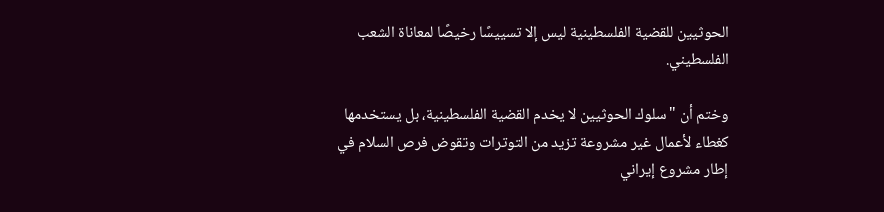الحوثيين للقضية الفلسطينية ليس إلا تسييسًا رخيصًا لمعاناة الشعب الفلسطيني.

وختم أن "سلوك الحوثيين لا يخدم القضية الفلسطينية، بل يستخدمها كغطاء لأعمال غير مشروعة تزيد من التوترات وتقوض فرص السلام في إطار مشروع إيراني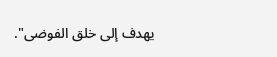يهدف إلى خلق الفوضى".